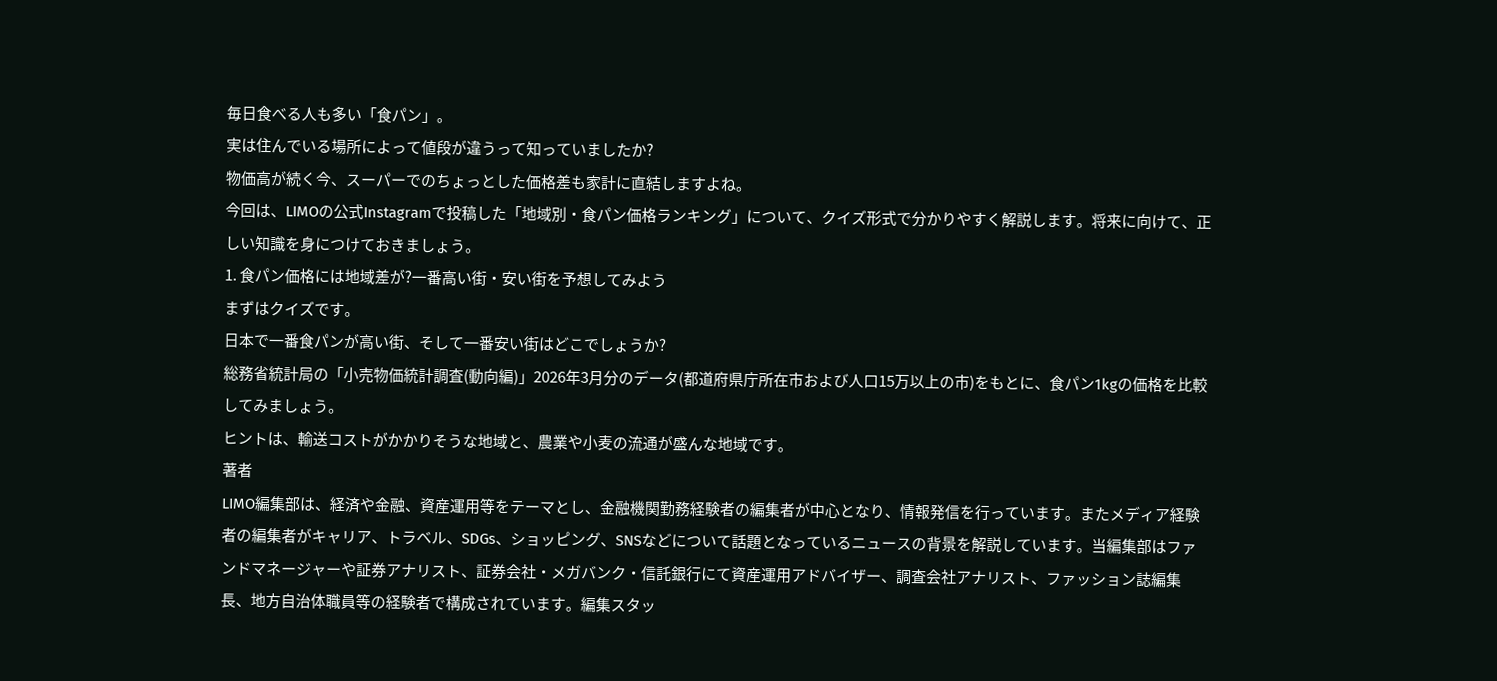毎日食べる人も多い「食パン」。
実は住んでいる場所によって値段が違うって知っていましたか?
物価高が続く今、スーパーでのちょっとした価格差も家計に直結しますよね。
今回は、LIMOの公式Instagramで投稿した「地域別・食パン価格ランキング」について、クイズ形式で分かりやすく解説します。将来に向けて、正しい知識を身につけておきましょう。
1. 食パン価格には地域差が?一番高い街・安い街を予想してみよう
まずはクイズです。
日本で一番食パンが高い街、そして一番安い街はどこでしょうか?
総務省統計局の「小売物価統計調査(動向編)」2026年3月分のデータ(都道府県庁所在市および人口15万以上の市)をもとに、食パン1kgの価格を比較してみましょう。
ヒントは、輸送コストがかかりそうな地域と、農業や小麦の流通が盛んな地域です。
著者
LIMO編集部は、経済や金融、資産運用等をテーマとし、金融機関勤務経験者の編集者が中心となり、情報発信を行っています。またメディア経験者の編集者がキャリア、トラベル、SDGs、ショッピング、SNSなどについて話題となっているニュースの背景を解説しています。当編集部はファンドマネージャーや証券アナリスト、証券会社・メガバンク・信託銀行にて資産運用アドバイザー、調査会社アナリスト、ファッション誌編集長、地方自治体職員等の経験者で構成されています。編集スタッ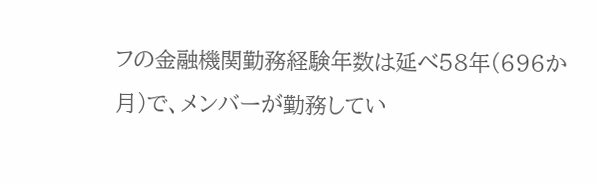フの金融機関勤務経験年数は延べ58年(696か月)で、メンバーが勤務してい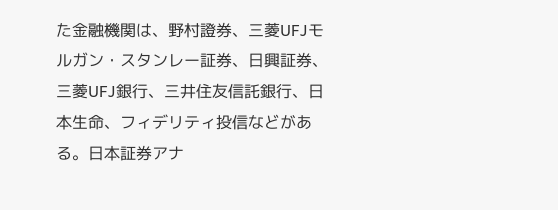た金融機関は、野村證券、三菱UFJモルガン・スタンレー証券、日興証券、三菱UFJ銀行、三井住友信託銀行、日本生命、フィデリティ投信などがある。日本証券アナ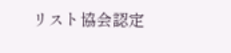リスト協会認定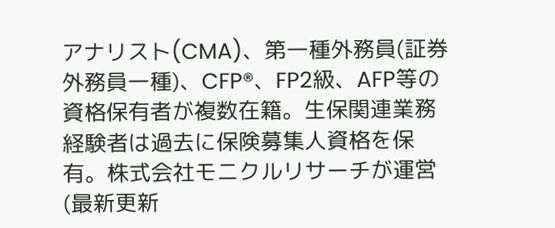アナリスト(CMA)、第一種外務員(証券外務員一種)、CFP®、FP2級、AFP等の資格保有者が複数在籍。生保関連業務経験者は過去に保険募集人資格を保有。株式会社モニクルリサーチが運営(最新更新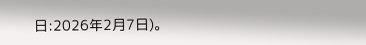日:2026年2月7日)。